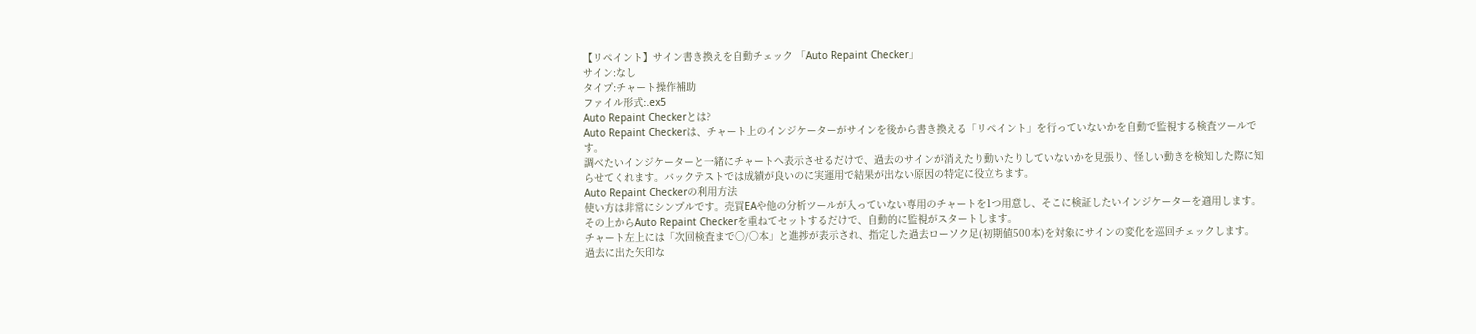【リペイント】サイン書き換えを自動チェック 「Auto Repaint Checker」
サイン:なし
タイプ:チャート操作補助
ファイル形式:.ex5
Auto Repaint Checkerとは?
Auto Repaint Checkerは、チャート上のインジケーターがサインを後から書き換える「リペイント」を行っていないかを自動で監視する検査ツールです。
調べたいインジケーターと一緒にチャートへ表示させるだけで、過去のサインが消えたり動いたりしていないかを見張り、怪しい動きを検知した際に知らせてくれます。バックテストでは成績が良いのに実運用で結果が出ない原因の特定に役立ちます。
Auto Repaint Checkerの利用方法
使い方は非常にシンプルです。売買EAや他の分析ツールが入っていない専用のチャートを1つ用意し、そこに検証したいインジケーターを適用します。その上からAuto Repaint Checkerを重ねてセットするだけで、自動的に監視がスタートします。
チャート左上には「次回検査まで○/○本」と進捗が表示され、指定した過去ローソク足(初期値500本)を対象にサインの変化を巡回チェックします。
過去に出た矢印な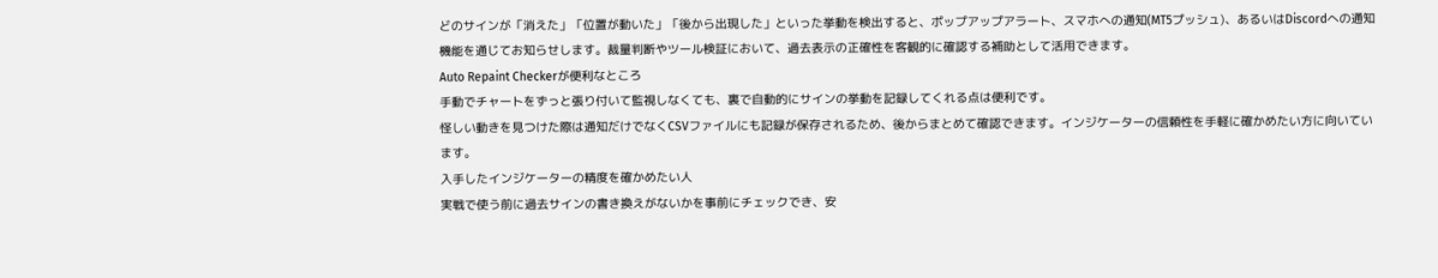どのサインが「消えた」「位置が動いた」「後から出現した」といった挙動を検出すると、ポップアップアラート、スマホへの通知(MT5プッシュ)、あるいはDiscordへの通知機能を通じてお知らせします。裁量判断やツール検証において、過去表示の正確性を客観的に確認する補助として活用できます。
Auto Repaint Checkerが便利なところ
手動でチャートをずっと張り付いて監視しなくても、裏で自動的にサインの挙動を記録してくれる点は便利です。
怪しい動きを見つけた際は通知だけでなくCSVファイルにも記録が保存されるため、後からまとめて確認できます。インジケーターの信頼性を手軽に確かめたい方に向いています。
入手したインジケーターの精度を確かめたい人
実戦で使う前に過去サインの書き換えがないかを事前にチェックでき、安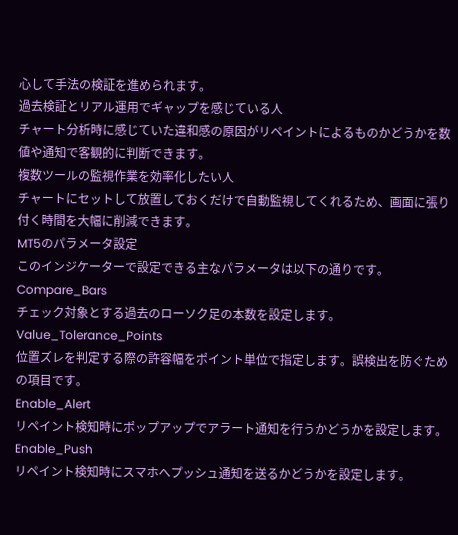心して手法の検証を進められます。
過去検証とリアル運用でギャップを感じている人
チャート分析時に感じていた違和感の原因がリペイントによるものかどうかを数値や通知で客観的に判断できます。
複数ツールの監視作業を効率化したい人
チャートにセットして放置しておくだけで自動監視してくれるため、画面に張り付く時間を大幅に削減できます。
MT5のパラメータ設定
このインジケーターで設定できる主なパラメータは以下の通りです。
Compare_Bars
チェック対象とする過去のローソク足の本数を設定します。
Value_Tolerance_Points
位置ズレを判定する際の許容幅をポイント単位で指定します。誤検出を防ぐための項目です。
Enable_Alert
リペイント検知時にポップアップでアラート通知を行うかどうかを設定します。
Enable_Push
リペイント検知時にスマホへプッシュ通知を送るかどうかを設定します。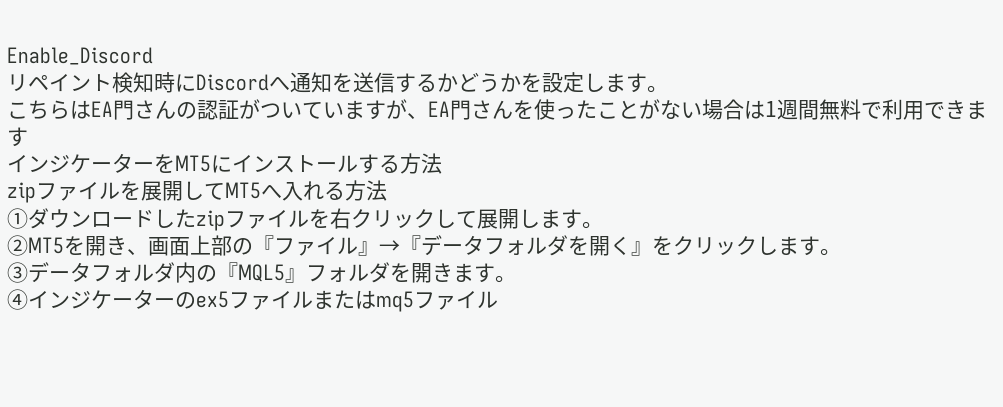Enable_Discord
リペイント検知時にDiscordへ通知を送信するかどうかを設定します。
こちらはEA門さんの認証がついていますが、EA門さんを使ったことがない場合は1週間無料で利用できます
インジケーターをMT5にインストールする方法
zipファイルを展開してMT5へ入れる方法
①ダウンロードしたzipファイルを右クリックして展開します。
②MT5を開き、画面上部の『ファイル』→『データフォルダを開く』をクリックします。
③データフォルダ内の『MQL5』フォルダを開きます。
④インジケーターのex5ファイルまたはmq5ファイル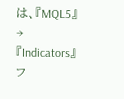は、『MQL5』→『Indicators』フ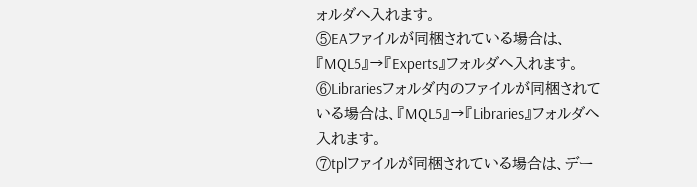ォルダへ入れます。
⑤EAファイルが同梱されている場合は、『MQL5』→『Experts』フォルダへ入れます。
⑥Librariesフォルダ内のファイルが同梱されている場合は、『MQL5』→『Libraries』フォルダへ入れます。
⑦tplファイルが同梱されている場合は、デー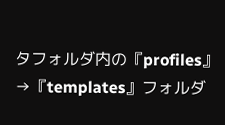タフォルダ内の『profiles』→『templates』フォルダ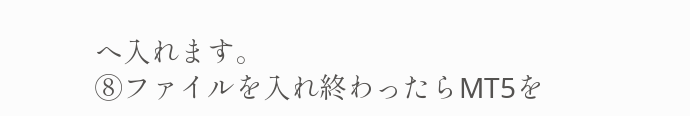へ入れます。
⑧ファイルを入れ終わったらMT5を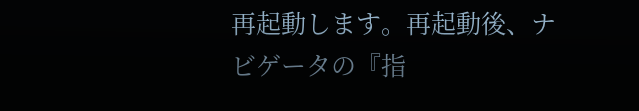再起動します。再起動後、ナビゲータの『指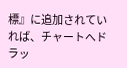標』に追加されていれば、チャートへドラッ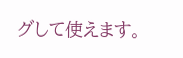グして使えます。